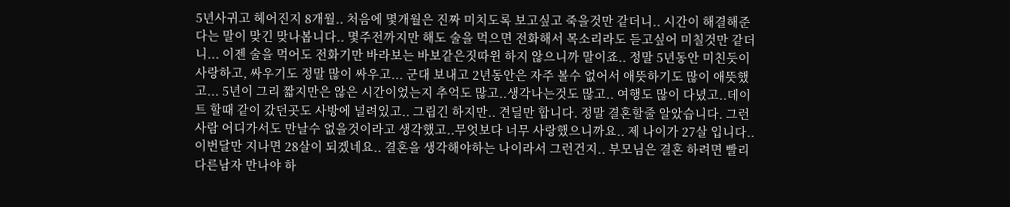5년사귀고 헤어진지 8개월.. 처음에 몇개월은 진짜 미치도록 보고싶고 죽을것만 같더니.. 시간이 해결해준다는 말이 맞긴 맞나봅니다.. 몇주전까지만 해도 술을 먹으면 전화해서 목소리라도 듣고싶어 미칠것만 같더니... 이젠 술을 먹어도 전화기만 바라보는 바보같은짓따윈 하지 않으니까 말이죠.. 정말 5년동안 미친듯이 사랑하고, 싸우기도 정말 많이 싸우고... 군대 보내고 2년동안은 자주 볼수 없어서 애뜻하기도 많이 애뜻했고... 5년이 그리 짧지만은 않은 시간이었는지 추억도 많고..생각나는것도 많고.. 여행도 많이 다녔고..데이트 할때 같이 갔던곳도 사방에 널려있고.. 그립긴 하지만.. 견딜만 합니다. 정말 결혼할줄 알았습니다. 그런사람 어디가서도 만날수 없을것이라고 생각했고..무엇보다 너무 사랑했으니까요.. 제 나이가 27살 입니다..이번달만 지나면 28살이 되겠네요.. 결혼을 생각해야하는 나이라서 그런건지.. 부모님은 결혼 하려면 빨리 다른남자 만나야 하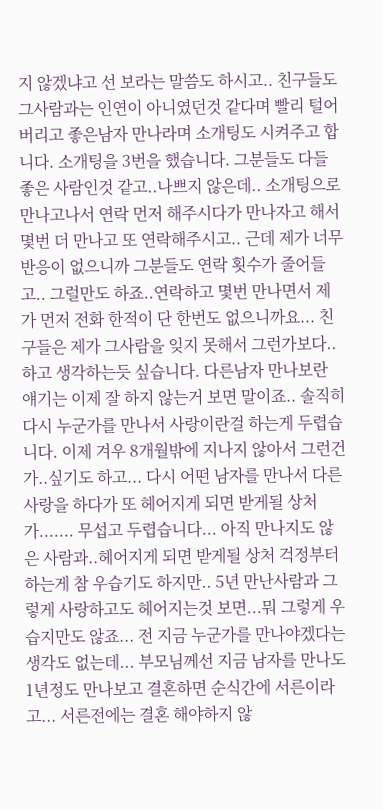지 않겠냐고 선 보라는 말씀도 하시고.. 친구들도 그사람과는 인연이 아니였던것 같다며 빨리 털어버리고 좋은남자 만나라며 소개팅도 시켜주고 합니다. 소개팅을 3번을 했습니다. 그분들도 다들 좋은 사람인것 같고..나쁘지 않은데.. 소개팅으로 만나고나서 연락 먼저 해주시다가 만나자고 해서 몇번 더 만나고 또 연락해주시고.. 근데 제가 너무 반응이 없으니까 그분들도 연락 횟수가 줄어들고.. 그럴만도 하죠..연락하고 몇번 만나면서 제가 먼저 전화 한적이 단 한번도 없으니까요... 친구들은 제가 그사람을 잊지 못해서 그런가보다..하고 생각하는듯 싶습니다. 다른남자 만나보란 얘기는 이제 잘 하지 않는거 보면 말이죠.. 솔직히 다시 누군가를 만나서 사랑이란걸 하는게 두렵습니다. 이제 겨우 8개월밖에 지나지 않아서 그런건가..싶기도 하고... 다시 어떤 남자를 만나서 다른 사랑을 하다가 또 헤어지게 되면 받게될 상처가....... 무섭고 두렵습니다... 아직 만나지도 않은 사람과..헤어지게 되면 받게될 상처 걱정부터 하는게 참 우습기도 하지만.. 5년 만난사람과 그렇게 사랑하고도 헤어지는것 보면...뭐 그렇게 우습지만도 않죠... 전 지금 누군가를 만나야겠다는 생각도 없는데... 부모님께선 지금 남자를 만나도 1년정도 만나보고 결혼하면 순식간에 서른이라고... 서른전에는 결혼 해야하지 않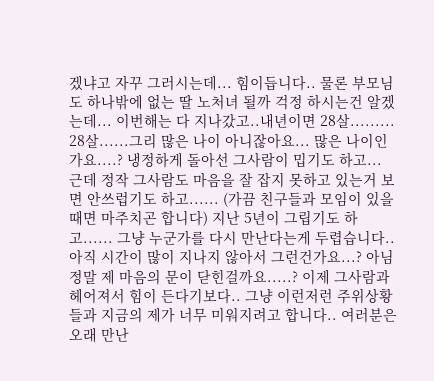겠냐고 자꾸 그러시는데... 힘이듭니다.. 물론 부모님도 하나밖에 없는 딸 노처녀 될까 걱정 하시는건 알겠는데... 이번해는 다 지나갔고..내년이면 28살......... 28살......그리 많은 나이 아니잖아요... 많은 나이인가요....? 냉정하게 돌아선 그사람이 밉기도 하고... 근데 정작 그사람도 마음을 잘 잡지 못하고 있는거 보면 안쓰럽기도 하고...... (가끔 친구들과 모임이 있을때면 마주치곤 합니다) 지난 5년이 그립기도 하고...... 그냥 누군가를 다시 만난다는게 두렵습니다.. 아직 시간이 많이 지나지 않아서 그런건가요...? 아님 정말 제 마음의 문이 닫힌걸까요.....? 이제 그사람과 헤어져서 힘이 든다기보다.. 그냥 이런저런 주위상황들과 지금의 제가 너무 미워지려고 합니다.. 여러분은 오래 만난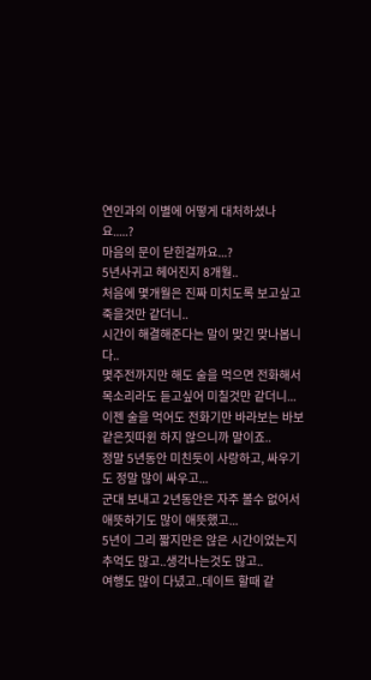연인과의 이별에 어떻게 대처하셨나요.....?
마음의 문이 닫힌걸까요...?
5년사귀고 헤어진지 8개월..
처음에 몇개월은 진짜 미치도록 보고싶고 죽을것만 같더니..
시간이 해결해준다는 말이 맞긴 맞나봅니다..
몇주전까지만 해도 술을 먹으면 전화해서 목소리라도 듣고싶어 미칠것만 같더니...
이젠 술을 먹어도 전화기만 바라보는 바보같은짓따윈 하지 않으니까 말이죠..
정말 5년동안 미친듯이 사랑하고, 싸우기도 정말 많이 싸우고...
군대 보내고 2년동안은 자주 볼수 없어서 애뜻하기도 많이 애뜻했고...
5년이 그리 짧지만은 않은 시간이었는지 추억도 많고..생각나는것도 많고..
여행도 많이 다녔고..데이트 할때 같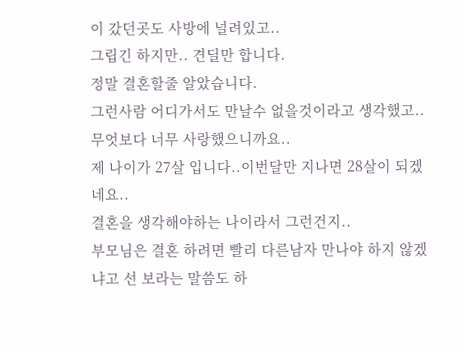이 갔던곳도 사방에 널려있고..
그립긴 하지만.. 견딜만 합니다.
정말 결혼할줄 알았습니다.
그런사람 어디가서도 만날수 없을것이라고 생각했고..무엇보다 너무 사랑했으니까요..
제 나이가 27살 입니다..이번달만 지나면 28살이 되겠네요..
결혼을 생각해야하는 나이라서 그런건지..
부모님은 결혼 하려면 빨리 다른남자 만나야 하지 않겠냐고 선 보라는 말씀도 하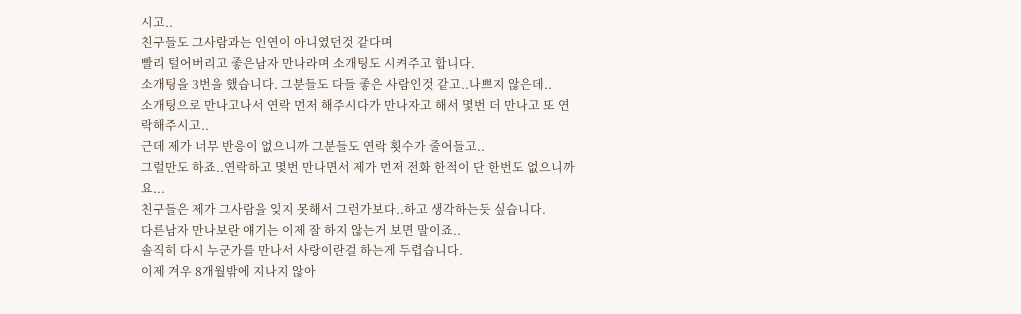시고..
친구들도 그사람과는 인연이 아니였던것 같다며
빨리 털어버리고 좋은남자 만나라며 소개팅도 시켜주고 합니다.
소개팅을 3번을 했습니다. 그분들도 다들 좋은 사람인것 같고..나쁘지 않은데..
소개팅으로 만나고나서 연락 먼저 해주시다가 만나자고 해서 몇번 더 만나고 또 연락해주시고..
근데 제가 너무 반응이 없으니까 그분들도 연락 횟수가 줄어들고..
그럴만도 하죠..연락하고 몇번 만나면서 제가 먼저 전화 한적이 단 한번도 없으니까요...
친구들은 제가 그사람을 잊지 못해서 그런가보다..하고 생각하는듯 싶습니다.
다른남자 만나보란 얘기는 이제 잘 하지 않는거 보면 말이죠..
솔직히 다시 누군가를 만나서 사랑이란걸 하는게 두렵습니다.
이제 겨우 8개월밖에 지나지 않아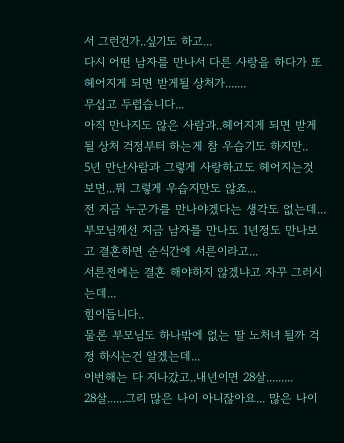서 그런건가..싶기도 하고...
다시 어떤 남자를 만나서 다른 사랑을 하다가 또 헤어지게 되면 받게될 상처가.......
무섭고 두렵습니다...
아직 만나지도 않은 사람과..헤어지게 되면 받게될 상처 걱정부터 하는게 참 우습기도 하지만..
5년 만난사람과 그렇게 사랑하고도 헤어지는것 보면...뭐 그렇게 우습지만도 않죠...
전 지금 누군가를 만나야겠다는 생각도 없는데...
부모님께선 지금 남자를 만나도 1년정도 만나보고 결혼하면 순식간에 서른이라고...
서른전에는 결혼 해야하지 않겠냐고 자꾸 그러시는데...
힘이듭니다..
물론 부모님도 하나밖에 없는 딸 노처녀 될까 걱정 하시는건 알겠는데...
이번해는 다 지나갔고..내년이면 28살.........
28살......그리 많은 나이 아니잖아요... 많은 나이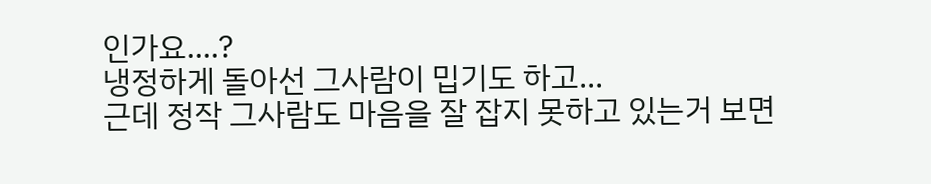인가요....?
냉정하게 돌아선 그사람이 밉기도 하고...
근데 정작 그사람도 마음을 잘 잡지 못하고 있는거 보면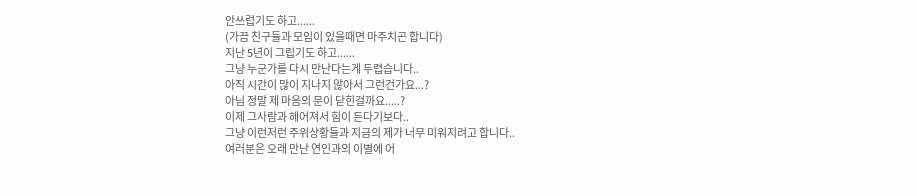안쓰럽기도 하고......
(가끔 친구들과 모임이 있을때면 마주치곤 합니다)
지난 5년이 그립기도 하고......
그냥 누군가를 다시 만난다는게 두렵습니다..
아직 시간이 많이 지나지 않아서 그런건가요...?
아님 정말 제 마음의 문이 닫힌걸까요.....?
이제 그사람과 헤어져서 힘이 든다기보다..
그냥 이런저런 주위상황들과 지금의 제가 너무 미워지려고 합니다..
여러분은 오래 만난 연인과의 이별에 어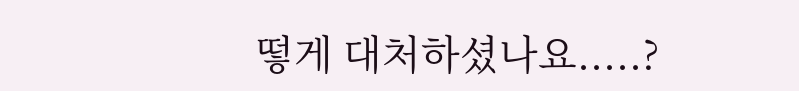떻게 대처하셨나요.....?